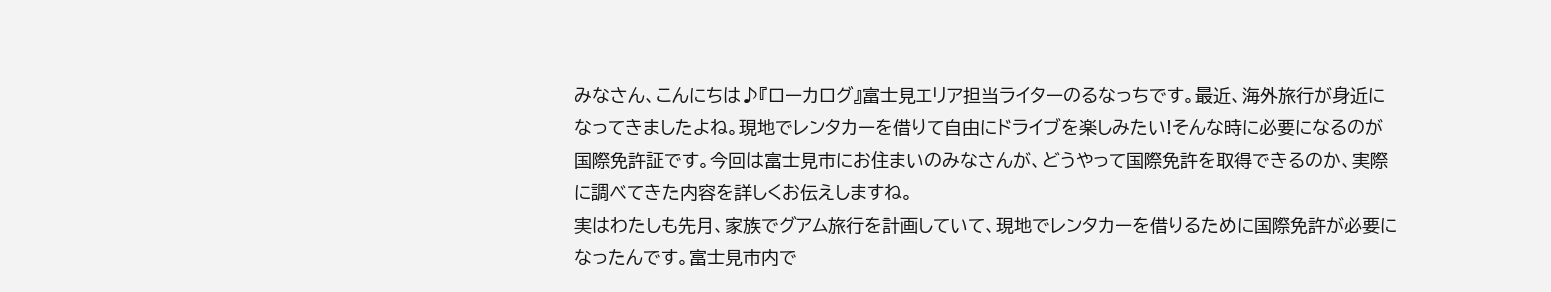みなさん、こんにちは♪『ローカログ』富士見エリア担当ライターのるなっちです。最近、海外旅行が身近になってきましたよね。現地でレンタカーを借りて自由にドライブを楽しみたい!そんな時に必要になるのが国際免許証です。今回は富士見市にお住まいのみなさんが、どうやって国際免許を取得できるのか、実際に調べてきた内容を詳しくお伝えしますね。
実はわたしも先月、家族でグアム旅行を計画していて、現地でレンタカーを借りるために国際免許が必要になったんです。富士見市内で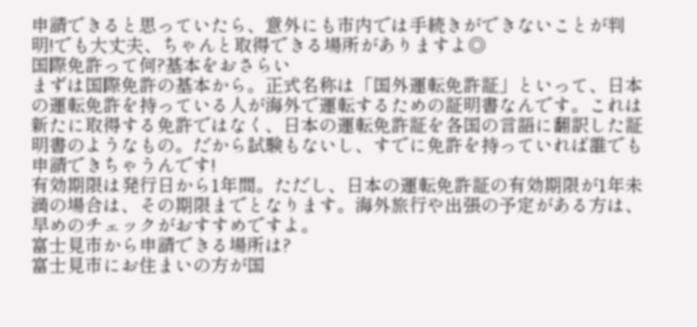申請できると思っていたら、意外にも市内では手続きができないことが判明!でも大丈夫、ちゃんと取得できる場所がありますよ◎
国際免許って何?基本をおさらい
まずは国際免許の基本から。正式名称は「国外運転免許証」といって、日本の運転免許を持っている人が海外で運転するための証明書なんです。これは新たに取得する免許ではなく、日本の運転免許証を各国の言語に翻訳した証明書のようなもの。だから試験もないし、すでに免許を持っていれば誰でも申請できちゃうんです!
有効期限は発行日から1年間。ただし、日本の運転免許証の有効期限が1年未満の場合は、その期限までとなります。海外旅行や出張の予定がある方は、早めのチェックがおすすめですよ。
富士見市から申請できる場所は?
富士見市にお住まいの方が国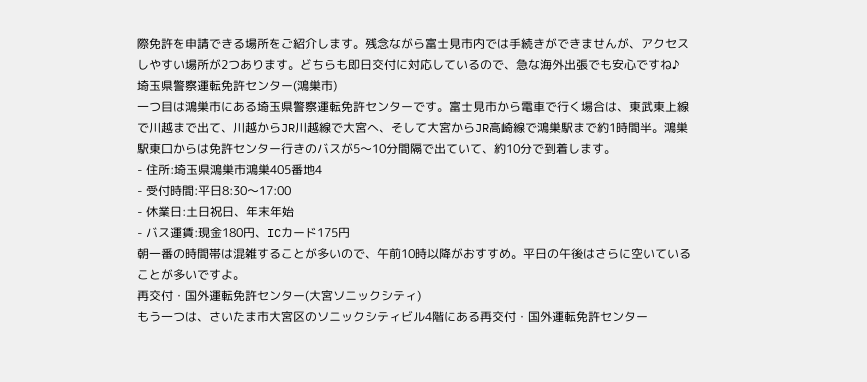際免許を申請できる場所をご紹介します。残念ながら富士見市内では手続きができませんが、アクセスしやすい場所が2つあります。どちらも即日交付に対応しているので、急な海外出張でも安心ですね♪
埼玉県警察運転免許センター(鴻巣市)
一つ目は鴻巣市にある埼玉県警察運転免許センターです。富士見市から電車で行く場合は、東武東上線で川越まで出て、川越からJR川越線で大宮へ、そして大宮からJR高崎線で鴻巣駅まで約1時間半。鴻巣駅東口からは免許センター行きのバスが5〜10分間隔で出ていて、約10分で到着します。
- 住所:埼玉県鴻巣市鴻巣405番地4
- 受付時間:平日8:30〜17:00
- 休業日:土日祝日、年末年始
- バス運賃:現金180円、ICカード175円
朝一番の時間帯は混雑することが多いので、午前10時以降がおすすめ。平日の午後はさらに空いていることが多いですよ。
再交付・国外運転免許センター(大宮ソニックシティ)
もう一つは、さいたま市大宮区のソニックシティビル4階にある再交付・国外運転免許センター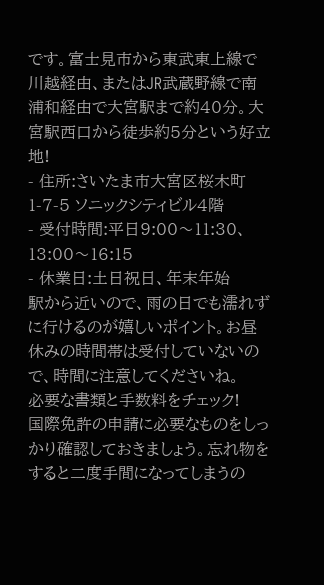です。富士見市から東武東上線で川越経由、またはJR武蔵野線で南浦和経由で大宮駅まで約40分。大宮駅西口から徒歩約5分という好立地!
- 住所:さいたま市大宮区桜木町1-7-5 ソニックシティビル4階
- 受付時間:平日9:00〜11:30、13:00〜16:15
- 休業日:土日祝日、年末年始
駅から近いので、雨の日でも濡れずに行けるのが嬉しいポイント。お昼休みの時間帯は受付していないので、時間に注意してくださいね。
必要な書類と手数料をチェック!
国際免許の申請に必要なものをしっかり確認しておきましょう。忘れ物をすると二度手間になってしまうの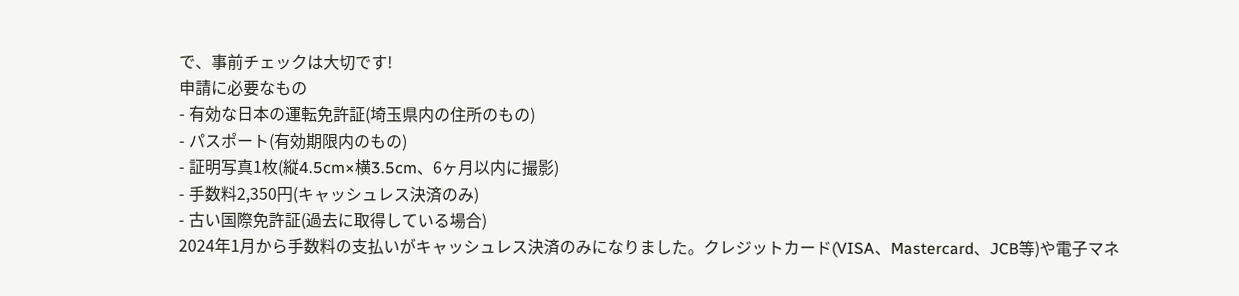で、事前チェックは大切です!
申請に必要なもの
- 有効な日本の運転免許証(埼玉県内の住所のもの)
- パスポート(有効期限内のもの)
- 証明写真1枚(縦4.5cm×横3.5cm、6ヶ月以内に撮影)
- 手数料2,350円(キャッシュレス決済のみ)
- 古い国際免許証(過去に取得している場合)
2024年1月から手数料の支払いがキャッシュレス決済のみになりました。クレジットカード(VISA、Mastercard、JCB等)や電子マネ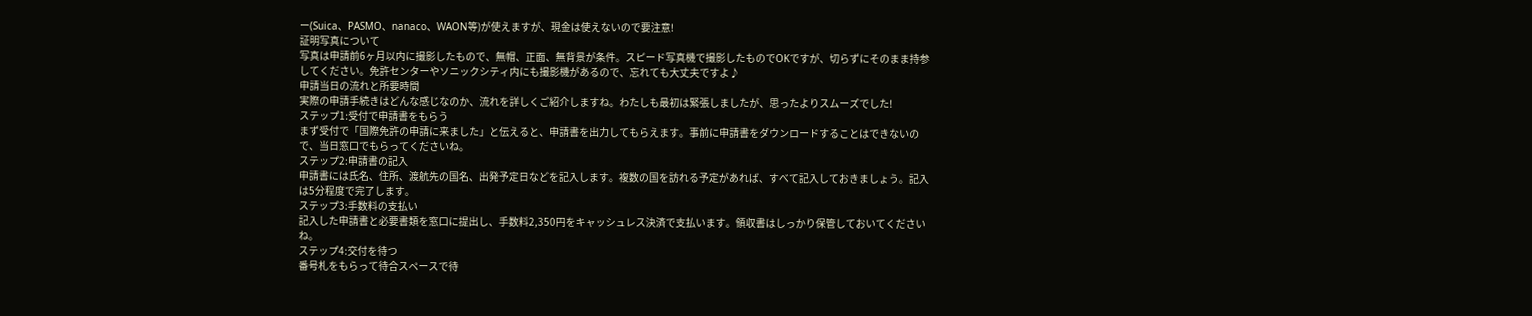ー(Suica、PASMO、nanaco、WAON等)が使えますが、現金は使えないので要注意!
証明写真について
写真は申請前6ヶ月以内に撮影したもので、無帽、正面、無背景が条件。スピード写真機で撮影したものでOKですが、切らずにそのまま持参してください。免許センターやソニックシティ内にも撮影機があるので、忘れても大丈夫ですよ♪
申請当日の流れと所要時間
実際の申請手続きはどんな感じなのか、流れを詳しくご紹介しますね。わたしも最初は緊張しましたが、思ったよりスムーズでした!
ステップ1:受付で申請書をもらう
まず受付で「国際免許の申請に来ました」と伝えると、申請書を出力してもらえます。事前に申請書をダウンロードすることはできないので、当日窓口でもらってくださいね。
ステップ2:申請書の記入
申請書には氏名、住所、渡航先の国名、出発予定日などを記入します。複数の国を訪れる予定があれば、すべて記入しておきましょう。記入は5分程度で完了します。
ステップ3:手数料の支払い
記入した申請書と必要書類を窓口に提出し、手数料2,350円をキャッシュレス決済で支払います。領収書はしっかり保管しておいてくださいね。
ステップ4:交付を待つ
番号札をもらって待合スペースで待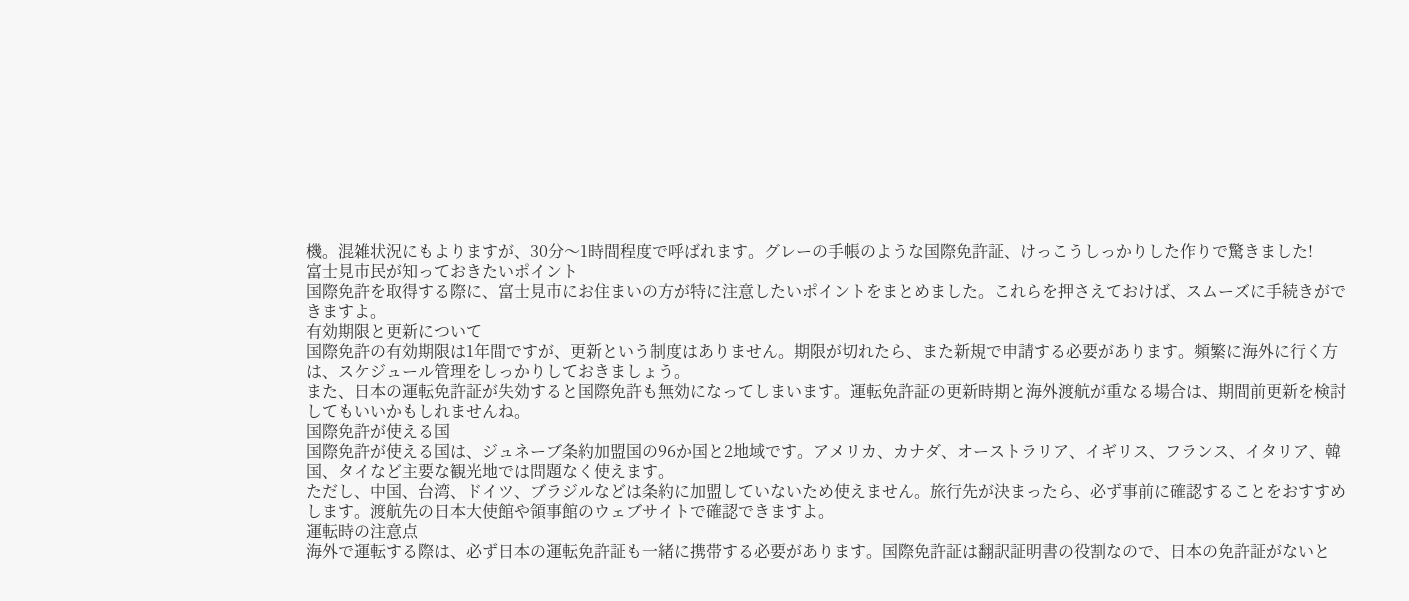機。混雑状況にもよりますが、30分〜1時間程度で呼ばれます。グレーの手帳のような国際免許証、けっこうしっかりした作りで驚きました!
富士見市民が知っておきたいポイント
国際免許を取得する際に、富士見市にお住まいの方が特に注意したいポイントをまとめました。これらを押さえておけば、スムーズに手続きができますよ。
有効期限と更新について
国際免許の有効期限は1年間ですが、更新という制度はありません。期限が切れたら、また新規で申請する必要があります。頻繁に海外に行く方は、スケジュール管理をしっかりしておきましょう。
また、日本の運転免許証が失効すると国際免許も無効になってしまいます。運転免許証の更新時期と海外渡航が重なる場合は、期間前更新を検討してもいいかもしれませんね。
国際免許が使える国
国際免許が使える国は、ジュネーブ条約加盟国の96か国と2地域です。アメリカ、カナダ、オーストラリア、イギリス、フランス、イタリア、韓国、タイなど主要な観光地では問題なく使えます。
ただし、中国、台湾、ドイツ、ブラジルなどは条約に加盟していないため使えません。旅行先が決まったら、必ず事前に確認することをおすすめします。渡航先の日本大使館や領事館のウェブサイトで確認できますよ。
運転時の注意点
海外で運転する際は、必ず日本の運転免許証も一緒に携帯する必要があります。国際免許証は翻訳証明書の役割なので、日本の免許証がないと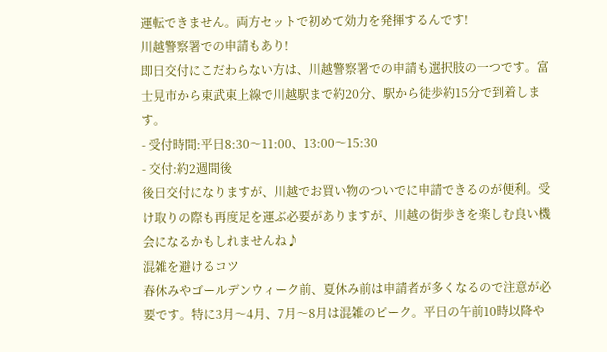運転できません。両方セットで初めて効力を発揮するんです!
川越警察署での申請もあり!
即日交付にこだわらない方は、川越警察署での申請も選択肢の一つです。富士見市から東武東上線で川越駅まで約20分、駅から徒歩約15分で到着します。
- 受付時間:平日8:30〜11:00、13:00〜15:30
- 交付:約2週間後
後日交付になりますが、川越でお買い物のついでに申請できるのが便利。受け取りの際も再度足を運ぶ必要がありますが、川越の街歩きを楽しむ良い機会になるかもしれませんね♪
混雑を避けるコツ
春休みやゴールデンウィーク前、夏休み前は申請者が多くなるので注意が必要です。特に3月〜4月、7月〜8月は混雑のピーク。平日の午前10時以降や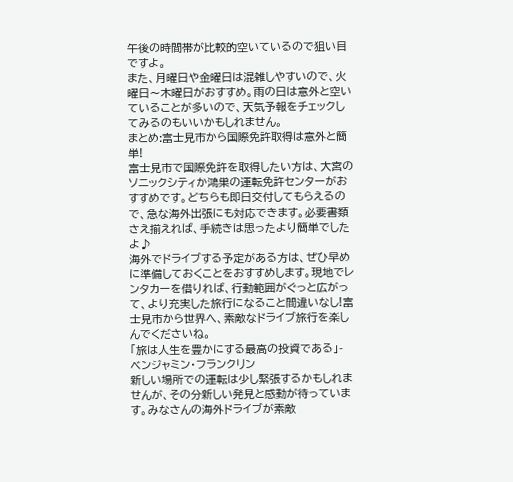午後の時間帯が比較的空いているので狙い目ですよ。
また、月曜日や金曜日は混雑しやすいので、火曜日〜木曜日がおすすめ。雨の日は意外と空いていることが多いので、天気予報をチェックしてみるのもいいかもしれません。
まとめ:富士見市から国際免許取得は意外と簡単!
富士見市で国際免許を取得したい方は、大宮のソニックシティか鴻巣の運転免許センターがおすすめです。どちらも即日交付してもらえるので、急な海外出張にも対応できます。必要書類さえ揃えれば、手続きは思ったより簡単でしたよ♪
海外でドライブする予定がある方は、ぜひ早めに準備しておくことをおすすめします。現地でレンタカーを借りれば、行動範囲がぐっと広がって、より充実した旅行になること間違いなし!富士見市から世界へ、素敵なドライブ旅行を楽しんでくださいね。
「旅は人生を豊かにする最高の投資である」- ベンジャミン・フランクリン
新しい場所での運転は少し緊張するかもしれませんが、その分新しい発見と感動が待っています。みなさんの海外ドライブが素敵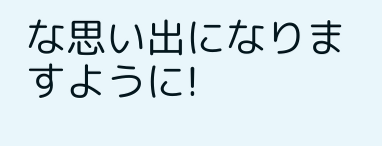な思い出になりますように!